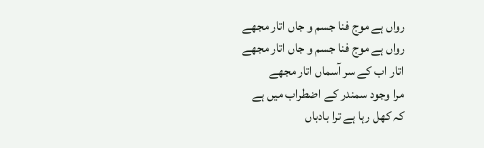رواں ہے موج فنا جسم و جاں اتار مجھے
رواں ہے موج فنا جسم و جاں اتار مجھے
اتار اب کے سر آسماں اتار مجھے
مرا وجود سمندر کے اضطراب میں ہے
کہ کھل رہا ہے ترا بادباں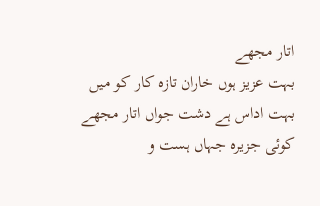اتار مجھے
بہت عزیز ہوں خاران تازہ کار کو میں
بہت اداس ہے دشت جواں اتار مجھے
کوئی جزیرہ جہاں ہست و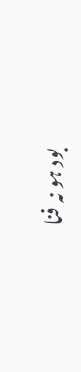بود ہو نہ فنا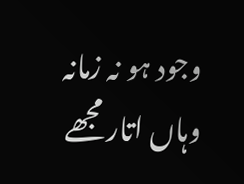وجود ہو نہ زمانہ وہاں اتار مجھے